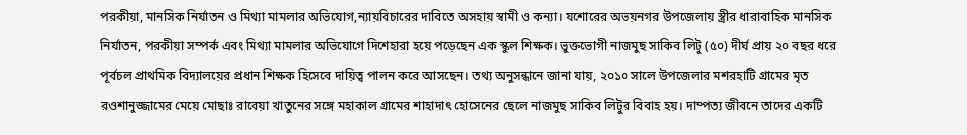পরকীয়া, মানসিক নির্যাতন ও মিথ্যা মামলার অভিযোগ,ন্যায়বিচারের দাবিতে অসহায় স্বামী ও কন্যা। যশোরের অভয়নগর উপজেলায় স্ত্রীর ধারাবাহিক মানসিক নির্যাতন, পরকীয়া সম্পর্ক এবং মিথ্যা মামলার অভিযোগে দিশেহারা হয়ে পড়েছেন এক স্কুল শিক্ষক। ভুক্তভোগী নাজমুছ সাকিব লিটু (৫০) দীর্ঘ প্রায় ২০ বছর ধরে পূর্বচল প্রাথমিক বিদ্যালয়ের প্রধান শিক্ষক হিসেবে দায়িত্ব পালন করে আসছেন। তথ্য অনুসন্ধানে জানা যায়, ২০১০ সালে উপজেলার মশরহাটি গ্রামের মৃত রওশানুজ্জামের মেয়ে মোছাঃ রাবেয়া খাতুনের সঙ্গে মহাকাল গ্রামের শাহাদাৎ হোসেনের ছেলে নাজমুছ সাকিব লিটুর বিবাহ হয়। দাম্পত্য জীবনে তাদের একটি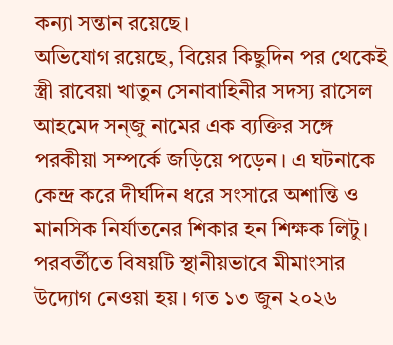কন্যা সন্তান রয়েছে।
অভিযোগ রয়েছে, বিয়ের কিছুদিন পর থেকেই স্ত্রী রাবেয়া খাতুন সেনাবাহিনীর সদস্য রাসেল আহমেদ সন্জু নামের এক ব্যক্তির সঙ্গে পরকীয়া সম্পর্কে জড়িয়ে পড়েন। এ ঘটনাকে কেন্দ্র করে দীর্ঘদিন ধরে সংসারে অশান্তি ও মানসিক নির্যাতনের শিকার হন শিক্ষক লিটু। পরবর্তীতে বিষয়টি স্থানীয়ভাবে মীমাংসার উদ্যোগ নেওয়া হয়। গত ১৩ জুন ২০২৬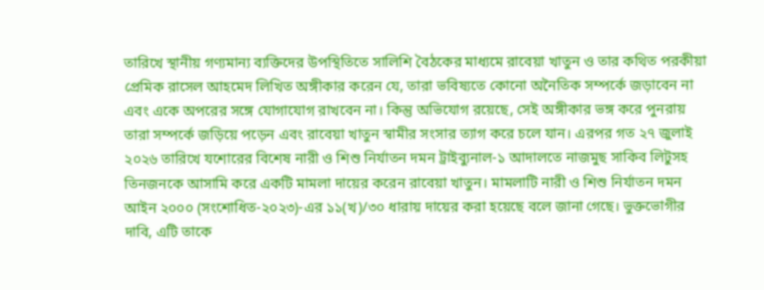তারিখে স্থানীয় গণ্যমান্য ব্যক্তিদের উপস্থিতিতে সালিশি বৈঠকের মাধ্যমে রাবেয়া খাতুন ও তার কথিত পরকীয়া প্রেমিক রাসেল আহমেদ লিখিত অঙ্গীকার করেন যে, তারা ভবিষ্যতে কোনো অনৈতিক সম্পর্কে জড়াবেন না এবং একে অপরের সঙ্গে যোগাযোগ রাখবেন না। কিন্তু অভিযোগ রয়েছে, সেই অঙ্গীকার ভঙ্গ করে পুনরায় তারা সম্পর্কে জড়িয়ে পড়েন এবং রাবেয়া খাতুন স্বামীর সংসার ত্যাগ করে চলে যান। এরপর গত ২৭ জুলাই ২০২৬ তারিখে যশোরের বিশেষ নারী ও শিশু নির্যাতন দমন ট্রাইব্যুনাল-১ আদালতে নাজমুছ সাকিব লিটুসহ তিনজনকে আসামি করে একটি মামলা দায়ের করেন রাবেয়া খাতুন। মামলাটি নারী ও শিশু নির্যাতন দমন আইন ২০০০ (সংশোধিত-২০২৩)-এর ১১(খ)/৩০ ধারায় দায়ের করা হয়েছে বলে জানা গেছে। ভুক্তভোগীর দাবি, এটি তাকে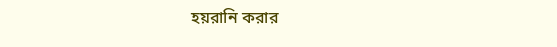হয়রানি করার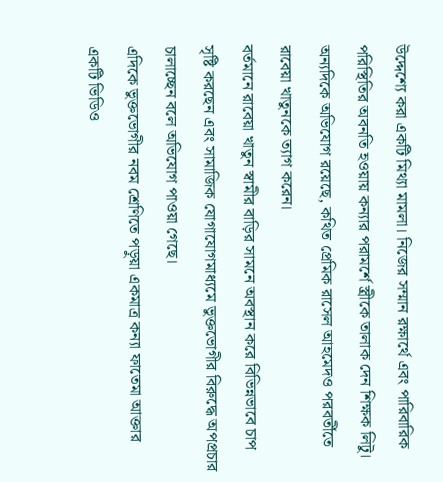উদ্দেশ্যে করা একটি মিথ্যা মামলা। নিজের সম্মান রক্ষার্থে এবং পারিবারিক পরিস্থিতির অবনতি হওয়ায় কন্যার পরামর্শে স্ত্রীকে তালাক দেন শিক্ষক লিটু। অন্যদিকে অভিযোগ রয়েছে, কথিত প্রেমিক রাসেল আহমেদও পরবর্তীতে রাবেয়া খাতুনকে ত্যাগ করেন।
বর্তমানে রাবেয়া খাতুন স্বামীর বাড়ির সামনে অবস্থান করে বিভিন্নভাবে চাপ সৃষ্টি করছেন এবং সামাজিক যোগাযোগমাধ্যমে ভুক্তভোগীর বিরুদ্ধে অপপ্রচার চালাচ্ছেন বলে অভিযোগ পাওয়া গেছে।
এদিকে ভুক্তভোগীর নবম শ্রেণিতে পড়ুয়া একমাত্র কন্যা ফাতেমা আক্তার একটি ভিডিও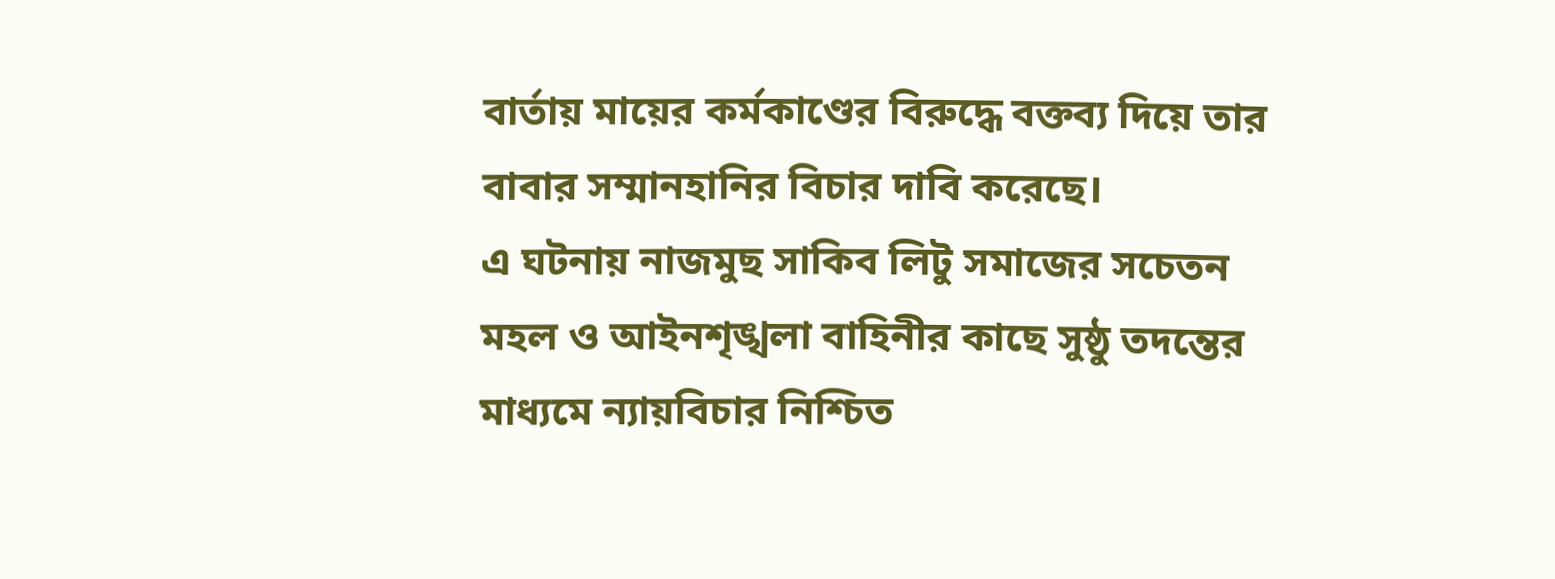বার্তায় মায়ের কর্মকাণ্ডের বিরুদ্ধে বক্তব্য দিয়ে তার বাবার সম্মানহানির বিচার দাবি করেছে।
এ ঘটনায় নাজমুছ সাকিব লিটু সমাজের সচেতন মহল ও আইনশৃঙ্খলা বাহিনীর কাছে সুষ্ঠু তদন্তের মাধ্যমে ন্যায়বিচার নিশ্চিত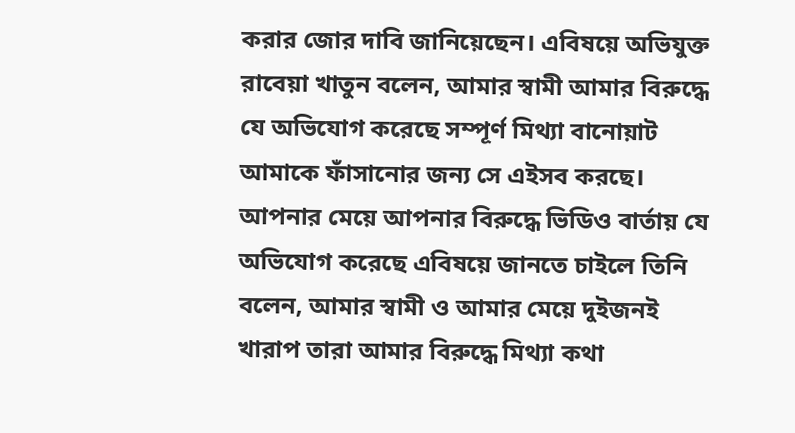করার জোর দাবি জানিয়েছেন। এবিষয়ে অভিযুক্ত রাবেয়া খাতুন বলেন, আমার স্বামী আমার বিরুদ্ধে যে অভিযোগ করেছে সম্পূর্ণ মিথ্যা বানোয়াট আমাকে ফাঁসানোর জন্য সে এইসব করছে। আপনার মেয়ে আপনার বিরুদ্ধে ভিডিও বার্তায় যে অভিযোগ করেছে এবিষয়ে জানতে চাইলে তিনি বলেন, আমার স্বামী ও আমার মেয়ে দুইজনই খারাপ তারা আমার বিরুদ্ধে মিথ্যা কথা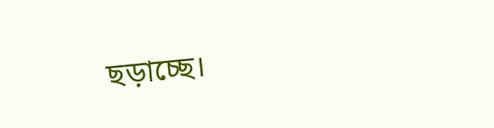ছড়াচ্ছে।